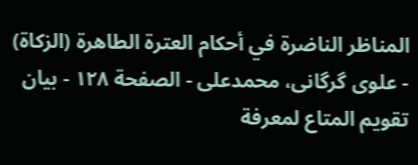المناظر الناضرة في أحکام العترة الطاهرة (الزکاة) - علوی گرگانی، محمدعلی - الصفحة ١٢٨ - بيان تقويم المتاع لمعرفة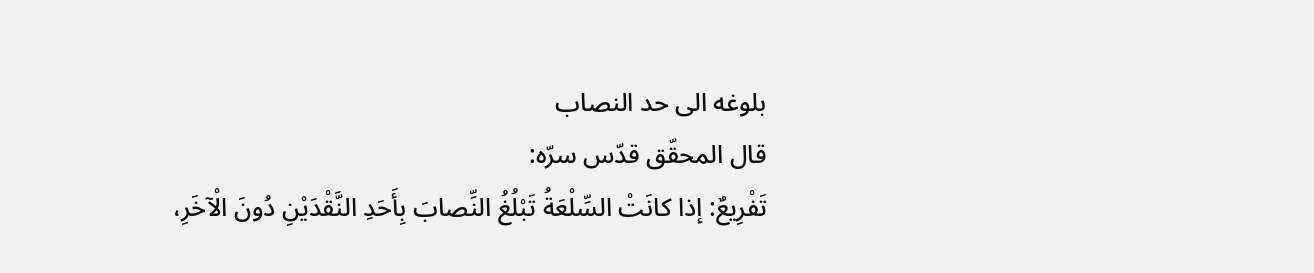بلوغه الی حد النصاب
قال المحقّق قدّس سرّه:
تَفْرِيعٌ: إذا كانَتْ السِّلْعَةُ تَبْلُغُ النِّصابَ بِأَحَدِ النَّقْدَيْنِ دُونَ الْآخَرِ،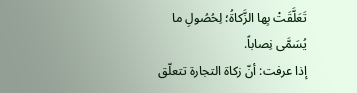تَعَلَّقَتْ بِها الزَّكاةُ؛ لِحُصُولِ ما يُسَمَّى نِصاباً.
إذا عرفت: أنّ زكاة التجارة تتعلّق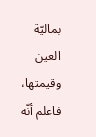بماليّة العين وقيمتها، فاعلم أنّه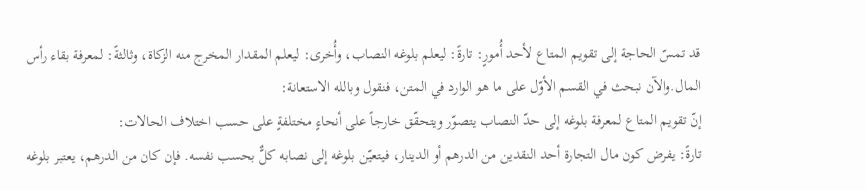قد تمسّ الحاجة إلى تقويم المتاع لأحد أُمورٍ: تارةً: ليعلم بلوغه النصاب، وأُخرى: ليعلم المقدار المخرج منه الزكاة، وثالثةً: لمعرفة بقاء رأس المال.والآن نبحث في القسم الأوّل على ما هو الوارد في المتن، فنقول وبالله الاستعانة:
إنّ تقويم المتاع لمعرفة بلوغه إلى حدّ النصاب يتصوّر ويتحقّق خارجاً على أنحاءٍ مختلفةٍ على حسب اختلاف الحالات:
تارةً: يفرض كون مال التجارة أحد النقدين من الدرهم أو الدينار، فيتعيّن بلوغه إلى نصابه كلٌّ بحسب نفسه. فإن كان من الدرهم، يعتبر بلوغه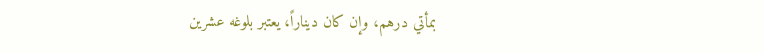بمأتي درهم، وإن كان ديناراً، يعتبر بلوغه عشرين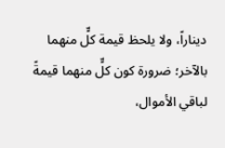ديناراً، ولا يلحظ قيمة كلٍّ منهما بالآخر؛ ضرورة كون كلٍّ منهما قيمةً لباقي الأموال،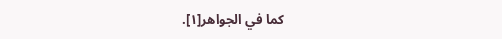كما في الجواهر[١].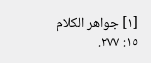[١] جواهر الکلام ١٥: ٢٧٧.